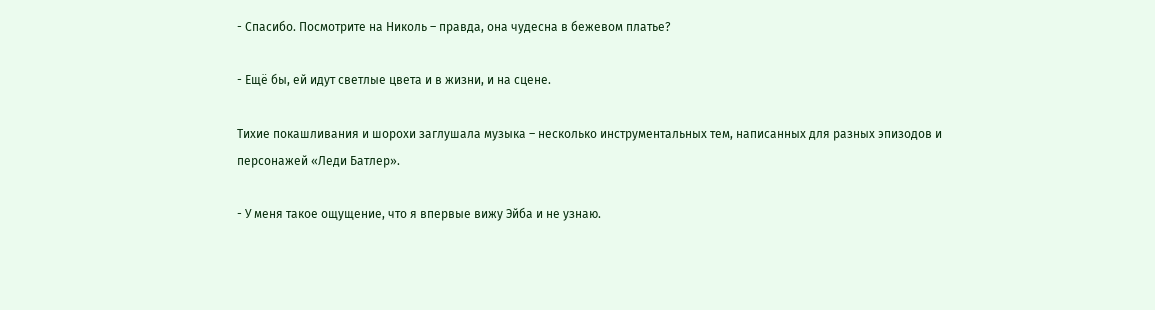- Спасибо. Посмотрите на Николь – правда, она чудесна в бежевом платье?

- Ещё бы, ей идут светлые цвета и в жизни, и на сцене.

Тихие покашливания и шорохи заглушала музыка – несколько инструментальных тем, написанных для разных эпизодов и персонажей «Леди Батлер».

- У меня такое ощущение, что я впервые вижу Эйба и не узнаю.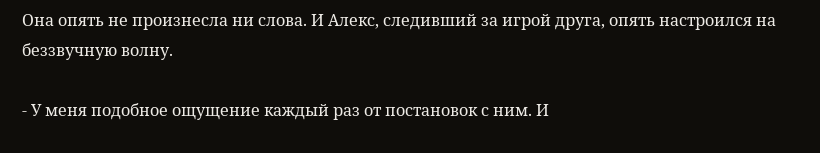Она опять не произнесла ни слова. И Алекс, следивший за игрой друга, опять настроился на беззвучную волну.

- У меня подобное ощущение каждый раз от постановок с ним. И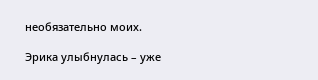необязательно моих.

Эрика улыбнулась – уже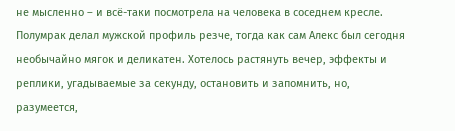не мысленно – и всё-таки посмотрела на человека в соседнем кресле. Полумрак делал мужской профиль резче, тогда как сам Алекс был сегодня необычайно мягок и деликатен. Хотелось растянуть вечер, эффекты и реплики, угадываемые за секунду, остановить и запомнить, но, разумеется,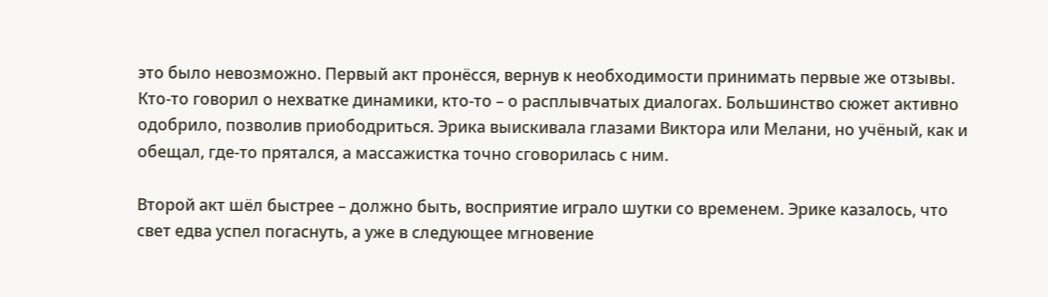это было невозможно. Первый акт пронёсся, вернув к необходимости принимать первые же отзывы. Кто-то говорил о нехватке динамики, кто-то – о расплывчатых диалогах. Большинство сюжет активно одобрило, позволив приободриться. Эрика выискивала глазами Виктора или Мелани, но учёный, как и обещал, где-то прятался, а массажистка точно сговорилась с ним.

Второй акт шёл быстрее – должно быть, восприятие играло шутки со временем. Эрике казалось, что свет едва успел погаснуть, а уже в следующее мгновение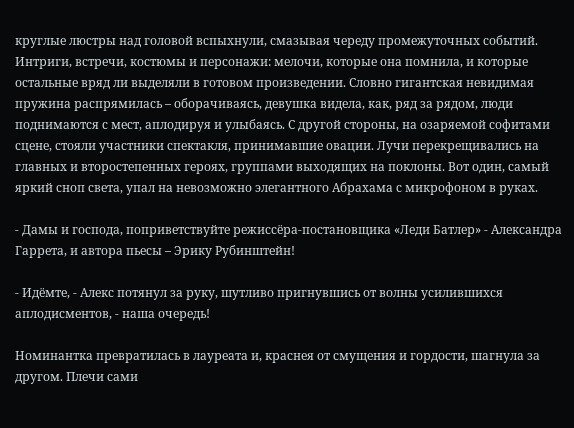круглые люстры над головой вспыхнули, смазывая череду промежуточных событий. Интриги, встречи, костюмы и персонажи: мелочи, которые она помнила, и которые остальные вряд ли выделяли в готовом произведении. Словно гигантская невидимая пружина распрямилась – оборачиваясь, девушка видела, как, ряд за рядом, люди поднимаются с мест, аплодируя и улыбаясь. С другой стороны, на озаряемой софитами сцене, стояли участники спектакля, принимавшие овации. Лучи перекрещивались на главных и второстепенных героях, группами выходящих на поклоны. Вот один, самый яркий сноп света, упал на невозможно элегантного Абрахама с микрофоном в руках.

- Дамы и господа, поприветствуйте режиссёра-постановщика «Леди Батлер» - Александра Гаррета, и автора пьесы – Эрику Рубинштейн!

- Идёмте, - Алекс потянул за руку, шутливо пригнувшись от волны усилившихся аплодисментов, - наша очередь!

Номинантка превратилась в лауреата и, краснея от смущения и гордости, шагнула за другом. Плечи сами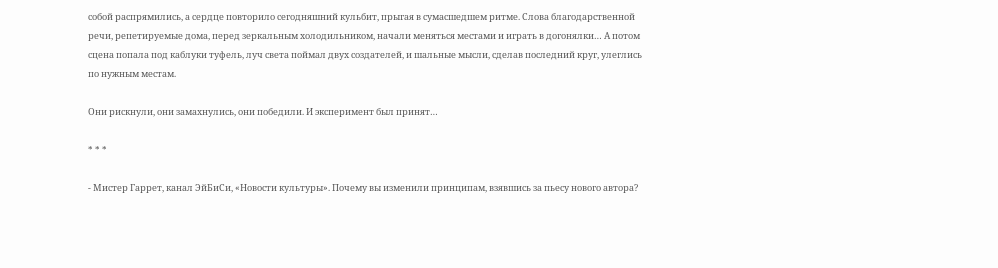собой распрямились, а сердце повторило сегодняшний кульбит, прыгая в сумасшедшем ритме. Слова благодарственной речи, репетируемые дома, перед зеркальным холодильником, начали меняться местами и играть в догонялки… А потом сцена попала под каблуки туфель, луч света поймал двух создателей, и шальные мысли, сделав последний круг, улеглись по нужным местам.

Они рискнули, они замахнулись, они победили. И эксперимент был принят…

* * *

- Мистер Гаррет, канал ЭйБиСи, «Новости культуры». Почему вы изменили принципам, взявшись за пьесу нового автора?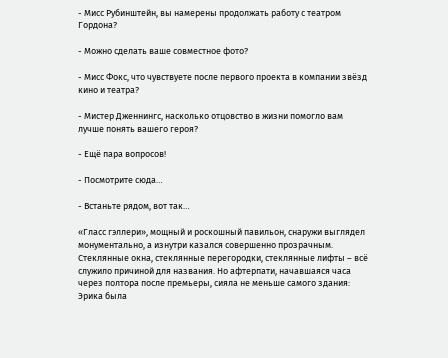- Мисс Рубинштейн, вы намерены продолжать работу с театром Гордона?

- Можно сделать ваше совместное фото?

- Мисс Фокс, что чувствуете после первого проекта в компании звёзд кино и театра?

- Мистер Дженнингс, насколько отцовство в жизни помогло вам лучше понять вашего героя?

- Ещё пара вопросов!

- Посмотрите сюда…

- Встаньте рядом, вот так…

«Гласс гэллери», мощный и роскошный павильон, снаружи выглядел монументально, а изнутри казался совершенно прозрачным. Стеклянные окна, стеклянные перегородки, стеклянные лифты – всё служило причиной для названия. Но афтерпати, начавшаяся часа через полтора после премьеры, сияла не меньше самого здания: Эрика была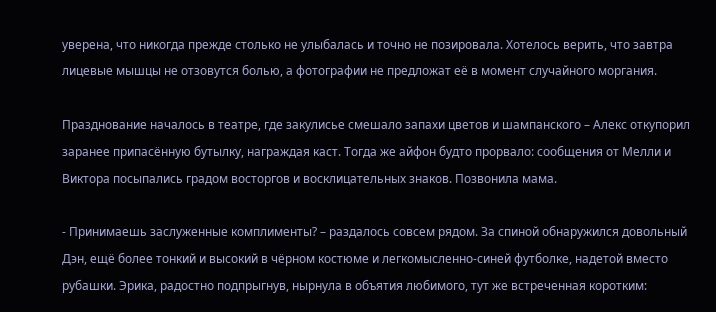уверена, что никогда прежде столько не улыбалась и точно не позировала. Хотелось верить, что завтра лицевые мышцы не отзовутся болью, а фотографии не предложат её в момент случайного моргания.

Празднование началось в театре, где закулисье смешало запахи цветов и шампанского – Алекс откупорил заранее припасённую бутылку, награждая каст. Тогда же айфон будто прорвало: сообщения от Мелли и Виктора посыпались градом восторгов и восклицательных знаков. Позвонила мама.

- Принимаешь заслуженные комплименты? – раздалось совсем рядом. За спиной обнаружился довольный Дэн, ещё более тонкий и высокий в чёрном костюме и легкомысленно-синей футболке, надетой вместо рубашки. Эрика, радостно подпрыгнув, нырнула в объятия любимого, тут же встреченная коротким: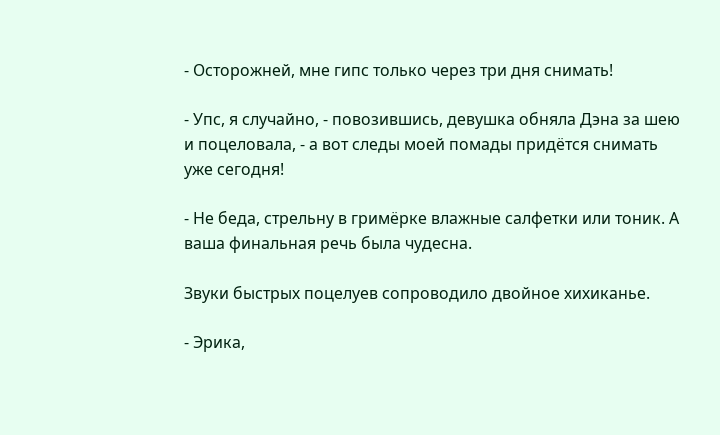- Осторожней, мне гипс только через три дня снимать!

- Упс, я случайно, - повозившись, девушка обняла Дэна за шею и поцеловала, - а вот следы моей помады придётся снимать уже сегодня!

- Не беда, стрельну в гримёрке влажные салфетки или тоник. А ваша финальная речь была чудесна.

Звуки быстрых поцелуев сопроводило двойное хихиканье.

- Эрика,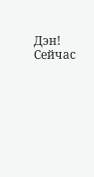Дэн! Сейчас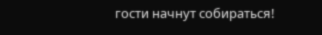гости начнут собираться!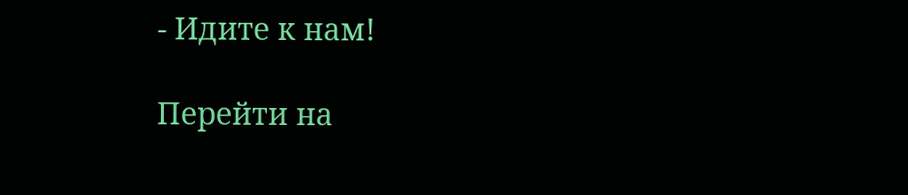- Идите к нам!

Перейти на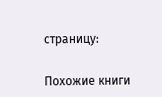страницу:

Похожие книги